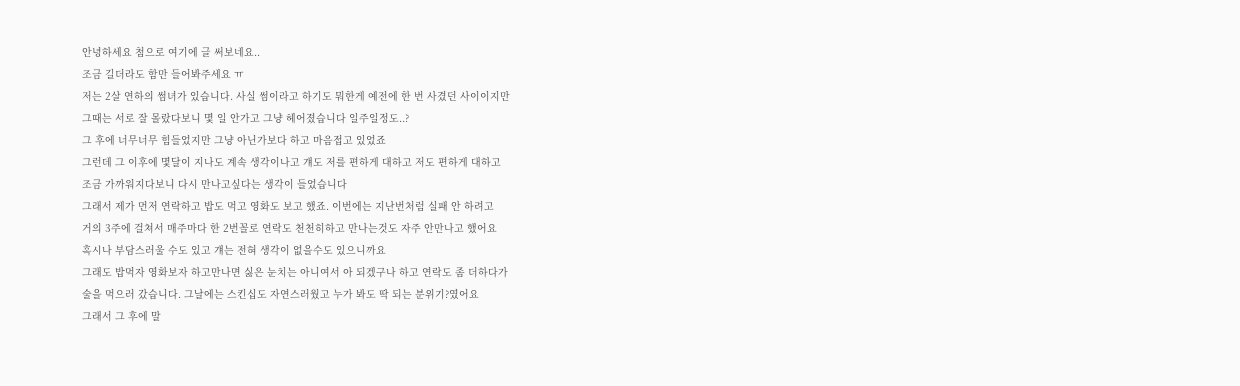안녕하세요 첨으로 여기에 글 써보네요..
조금 길더라도 함만 들어봐주세요 ㅠ
저는 2살 연하의 썸녀가 있습니다. 사실 썸이라고 하기도 뭐한게 예전에 한 번 사겼던 사이이지만
그때는 서로 잘 몰랐다보니 몇 일 안가고 그냥 헤어졌습니다 일주일정도..?
그 후에 너무너무 힘들었지만 그냥 아닌가보다 하고 마음접고 있었죠
그런데 그 이후에 몇달이 지나도 계속 생각이나고 걔도 저를 편하게 대하고 저도 편하게 대하고
조금 가까워지다보니 다시 만나고싶다는 생각이 들었습니다
그래서 제가 먼저 연락하고 밥도 먹고 영화도 보고 했죠. 이번에는 지난번처럼 실패 안 하려고
거의 3주에 걸쳐서 매주마다 한 2번꼴로 연락도 천천히하고 만나는것도 자주 안만나고 했어요
혹시나 부담스러울 수도 있고 걔는 전혀 생각이 없을수도 있으니까요
그래도 밥먹자 영화보자 하고만나면 싫은 눈치는 아니여서 아 되겠구나 하고 연락도 좀 더하다가
술을 먹으러 갔습니다. 그날에는 스킨십도 자연스러웠고 누가 봐도 딱 되는 분위기?였어요
그래서 그 후에 말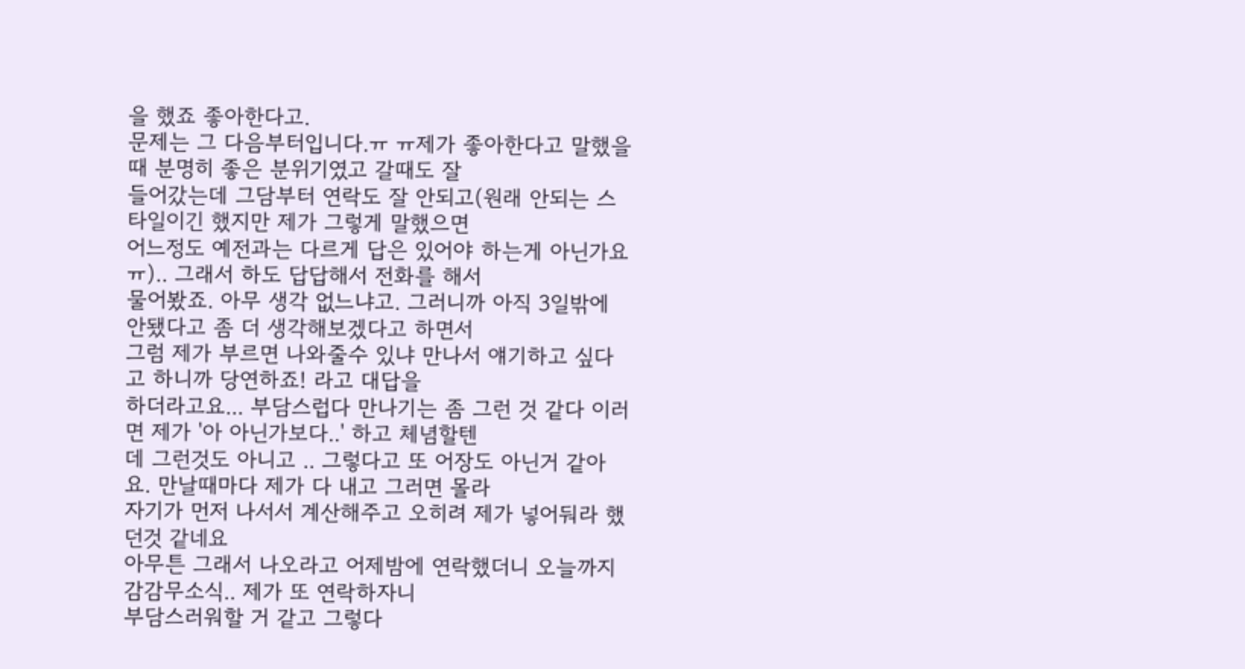을 했죠 좋아한다고.
문제는 그 다음부터입니다.ㅠ ㅠ제가 좋아한다고 말했을때 분명히 좋은 분위기였고 갈때도 잘
들어갔는데 그담부터 연락도 잘 안되고(원래 안되는 스타일이긴 했지만 제가 그렇게 말했으면
어느정도 예전과는 다르게 답은 있어야 하는게 아닌가요 ㅠ).. 그래서 하도 답답해서 전화를 해서
물어봤죠. 아무 생각 없느냐고. 그러니까 아직 3일밖에 안됐다고 좀 더 생각해보겠다고 하면서
그럼 제가 부르면 나와줄수 있냐 만나서 얘기하고 싶다고 하니까 당연하죠! 라고 대답을
하더라고요... 부담스럽다 만나기는 좀 그런 것 같다 이러면 제가 '아 아닌가보다..' 하고 체념할텐
데 그런것도 아니고 .. 그렇다고 또 어장도 아닌거 같아요. 만날때마다 제가 다 내고 그러면 몰라
자기가 먼저 나서서 계산해주고 오히려 제가 넣어둬라 했던것 같네요
아무튼 그래서 나오라고 어제밤에 연락했더니 오늘까지 감감무소식.. 제가 또 연락하자니
부담스러워할 거 같고 그렇다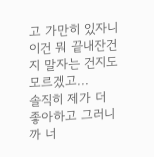고 가만히 있자니 이건 뭐 끝내잔건지 말자는 건지도 모르겠고...
솔직히 제가 더 좋아하고 그러니까 너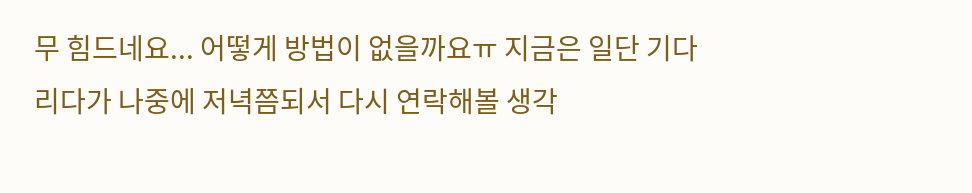무 힘드네요... 어떻게 방법이 없을까요ㅠ 지금은 일단 기다
리다가 나중에 저녁쯤되서 다시 연락해볼 생각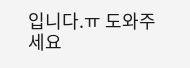입니다.ㅠ 도와주세요